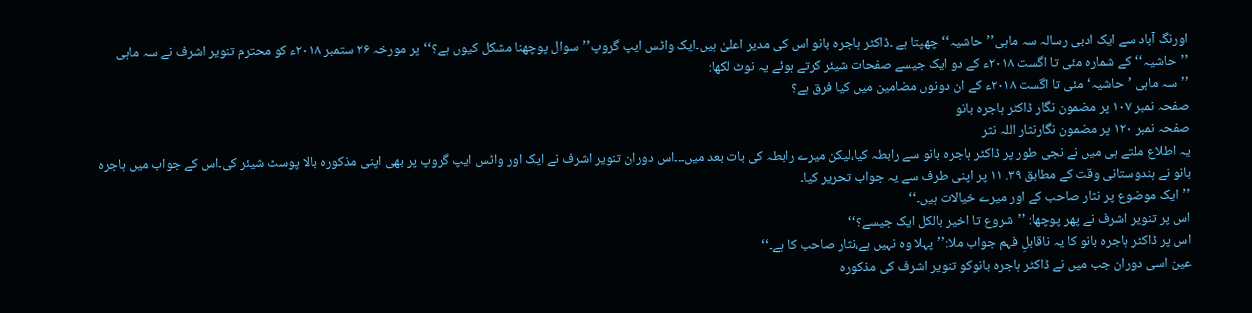اورنگ آباد سے ایک ادبی رسالہ سہ ماہی’’حاشیہ‘‘ چھپتا ہے ۔ڈاکٹر ہاجرہ بانو اس کی مدیر اعلیٰ ہیں۔ایک واٹس ایپ گروپ’’سوال پوچھنا مشکل کیوں ہے؟‘‘پر مورخہ ۲۶ ستمبر ۲۰۱۸ء کو محترم تنویر اشرف نے سہ ماہی ’’حاشیہ‘‘کے شمارہ مئی تا اگست ۲۰۱۸ء کے دو ایک جیسے صفحات شیئر کرتے ہوئے یہ نوٹ لکھا:
’’سہ ماہی ’حاشیہ‘ مئی تا اگست ۲۰۱۸ء کے ان دونوں مضامین میں کیا فرق ہے؟
صفحہ نمبر ۱۰۷ پر مضمون نگار ڈاکٹر ہاجرہ بانو
صفحہ نمبر ۱۲۰ پر مضمون نگارنثار اللہ نثر
یہ اطلاع ملتے ہی میں نے نجی طور پر ڈاکٹر ہاجرہ بانو سے رابطہ کیا،لیکن میرے رابطہ کی بات بعد میں۔۔۔اس دوران تنویر اشرف نے ایک اور واٹس ایپ گروپ پر بھی اپنی مذکورہ بالا پوسٹ شیئر کی۔اس کے جواب میں ہاجرہ بانو نے ہندوستانی وقت کے مطابق ۳۹. ۱۱ پر اپنی طرف سے یہ جواب تحریر کیا۔
’’ایک موضوع پر نثار صاحب کے اور میرے خیالات ہیں۔‘‘
اس پر تنویر اشرف نے پھر پوچھا: ’’شروع تا اخیر بالکل ایک جیسے؟‘‘
اس پر ڈاکٹر ہاجرہ بانو کا یہ ناقابلِ فہم جواب ملا:’’پہلا وہ نہیں ہے،نثار صاحب کا ہے۔‘‘
عین اسی دوران جب میں نے ڈاکٹر ہاجرہ بانوکو تنویر اشرف کی مذکورہ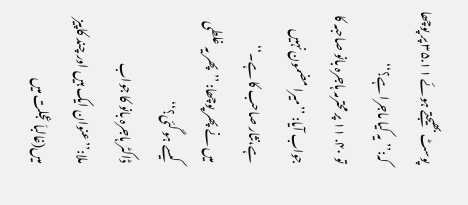پوسٹ بھیجتے ہوئے ۳۵.۱۱ پر پوچھا کہ:’’یہ کیا ماجرا ہے؟‘‘
تو ۴۰. ۱۱ پر محترمہ ہاجرہ بانو صاحبہ کا جواب آیا: ’’میرا مضمون نہیں ہے،نثار صاحب کا ہے۔‘‘
میں نے پھر پوچھا: ’’پھر یہ غلطی کیسے ہو گئی؟‘‘
ڈاکٹر ہاجرہ بانو کا جواب ملا:’’عنوان ایک ہیں اور چند کاپیز میں(غالباَ عجلت میں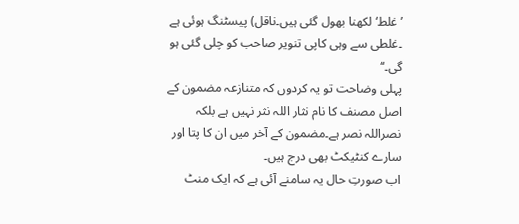’غلط‘ لکھنا بھول گئی ہیں۔ناقل) پیسٹنگ ہوئی ہے ۔غلطی سے وہی کاپی تنویر صاحب کو چلی گئی ہو گی۔‘‘
پہلی وضاحت تو یہ کردوں کہ متنازعہ مضمون کے اصل مصنف کا نام نثار اللہ نثر نہیں ہے بلکہ نصراللہ نصر ہے۔مضمون کے آخر میں ان کا پتا اور سارے کنٹیکٹ بھی درج ہیں۔
اب صورتِ حال یہ سامنے آئی ہے کہ ایک منٹ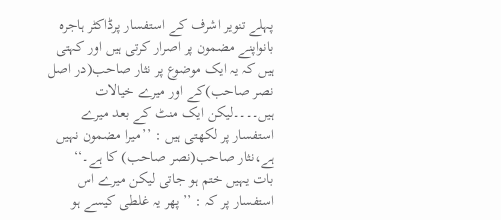پہلے تنویر اشرف کے استفسار پرڈاکٹر ہاجرہ بانواپنے مضمون پر اصرار کرتی ہیں اور کہتی ہیں کہ یہ ایک موضوع پر نثار صاحب(در اصل نصر صاحب)کے اور میرے خیالات ہیں۔۔۔۔لیکن ایک منٹ کے بعد میرے استفسار پر لکھتی ہیں : ’’میرا مضمون نہیں ہے،نثار صاحب(نصر صاحب) کا ہے۔‘‘
بات یہیں ختم ہو جاتی لیکن میرے اس استفسار پر کہ : ’’پھر یہ غلطی کیسے ہو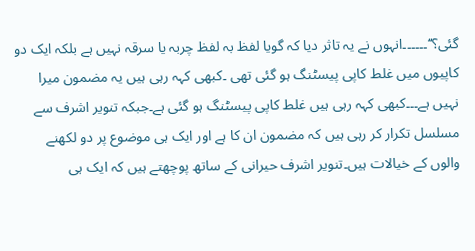گئی؟‘‘۔۔۔۔۔۔انہوں نے یہ تاثر دیا کہ گویا لفظ بہ لفظ چربہ یا سرقہ نہیں ہے بلکہ ایک دو کاپیوں میں غلط کاپی پیسٹنگ ہو گئی تھی ۔کبھی کہہ رہی ہیں یہ مضمون میرا نہیں ہے۔۔۔کبھی کہہ رہی ہیں غلط کاپی پیسٹنگ ہو گئی ہے۔جبکہ تنویر اشرف سے مسلسل تکرار کر رہی ہیں کہ مضمون ان کا ہے اور ایک ہی موضوع پر دو لکھنے والوں کے خیالات ہیں۔تنویر اشرف حیرانی کے ساتھ پوچھتے ہیں کہ ایک ہی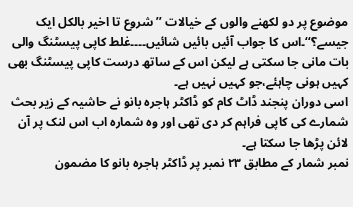موضوع پر دو لکھنے والوں کے خیالات ’’شروع تا اخیر بالکل ایک جیسے؟‘‘۔اس کا جواب آئیں بائیں شائیں۔۔۔۔غلط کاپی پیسٹنگ والی بات مانی جا سکتی ہے لیکن اس کے ساتھ درست کاپی پیسٹنگ بھی کہیں ہونی چاہئے،جو کہیں نہیں ہے۔
اسی دوران پنجند ڈاٹ کام کو ڈاکٹر ہاجرہ بانو نے حاشیہ کے زیر بحث شمارے کی کاپی فراہم کر دی تھی اور وہ شمارہ اب اس لنک پر آن لائن پڑھا جا سکتا ہے۔
نمبر شمار کے مطابق ۲۳ نمبر پر ڈاکٹر ہاجرہ بانو کا مضمون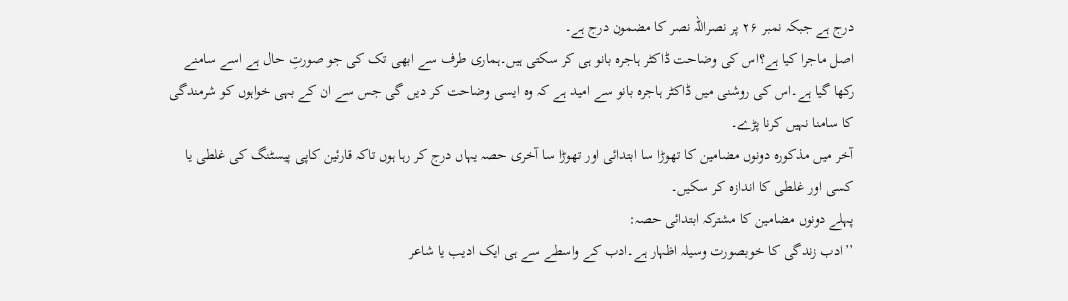درج ہے جبکہ نمبر ۲۶ پر نصراللہ نصر کا مضمون درج ہے۔
اصل ماجرا کیا ہے؟اس کی وضاحت ڈاکٹر ہاجرہ بانو ہی کر سکتی ہیں۔ہماری طرف سے ابھی تک کی جو صورتِ حال ہے اسے سامنے رکھا گیا ہے۔اس کی روشنی میں ڈاکٹر ہاجرہ بانو سے امید ہے کہ وہ ایسی وضاحت کر دیں گی جس سے ان کے بہی خواہوں کو شرمندگی کا سامنا نہیں کرنا پڑے۔
آخر میں مذکورہ دونوں مضامین کا تھوڑا سا ابتدائی اور تھوڑا سا آخری حصہ یہاں درج کر رہا ہوں تاکہ قارئین کاپی پیسٹنگ کی غلطی یا کسی اور غلطی کا اندازہ کر سکیں۔
پہلے دونوں مضامین کا مشترکہ ابتدائی حصہ:
’’ادب زندگی کا خوبصورت وسیلہ اظہار ہے۔ادب کے واسطے سے ہی ایک ادیب یا شاعر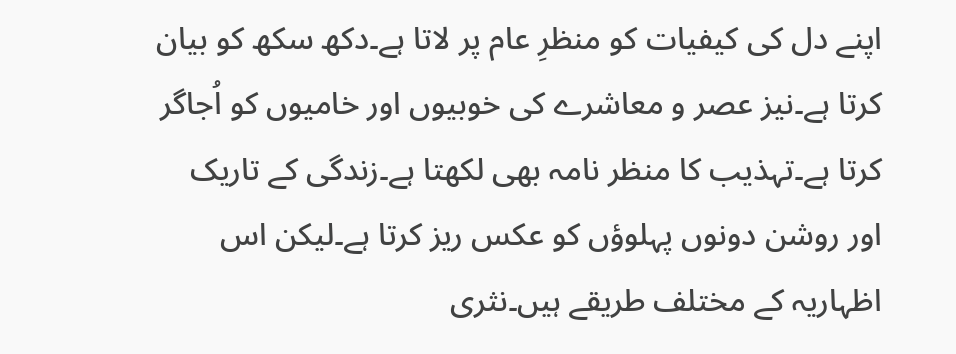اپنے دل کی کیفیات کو منظرِ عام پر لاتا ہے۔دکھ سکھ کو بیان کرتا ہے۔نیز عصر و معاشرے کی خوبیوں اور خامیوں کو اُجاگر کرتا ہے۔تہذیب کا منظر نامہ بھی لکھتا ہے۔زندگی کے تاریک اور روشن دونوں پہلوؤں کو عکس ریز کرتا ہے۔لیکن اس اظہاریہ کے مختلف طریقے ہیں۔نثری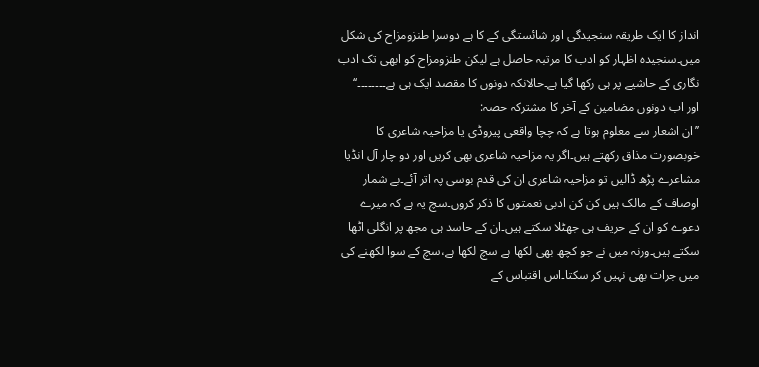انداز کا ایک طریقہ سنجیدگی اور شائستگی کے کا ہے دوسرا طنزومزاح کی شکل میں۔سنجیدہ اظہار کو ادب کا مرتبہ حاصل ہے لیکن طنزومزاح کو ابھی تک ادب نگاری کے حاشیے پر ہی رکھا گیا ہے۔حالانکہ دونوں کا مقصد ایک ہی ہے۔۔۔۔۔۔۔۔‘‘
اور اب دونوں مضامین کے آخر کا مشترکہ حصہ:
’’ان اشعار سے معلوم ہوتا ہے کہ چچا واقعی پیروڈی یا مزاحیہ شاعری کا خوبصورت مذاق رکھتے ہیں۔اگر یہ مزاحیہ شاعری بھی کریں اور دو چار آل انڈیا مشاعرے پڑھ ڈالیں تو مزاحیہ شاعری ان کی قدم بوسی پہ اتر آئے۔بے شمار اوصاف کے مالک ہیں کن کن ادبی نعمتوں کا ذکر کروں۔سچ یہ ہے کہ میرے دعوے کو ان کے حریف ہی جھٹلا سکتے ہیں۔ان کے حاسد ہی مجھ پر انگلی اٹھا سکتے ہیں۔ورنہ میں نے جو کچھ بھی لکھا ہے سچ لکھا ہے،سچ کے سوا لکھنے کی میں جرات بھی نہیں کر سکتا۔اس اقتباس کے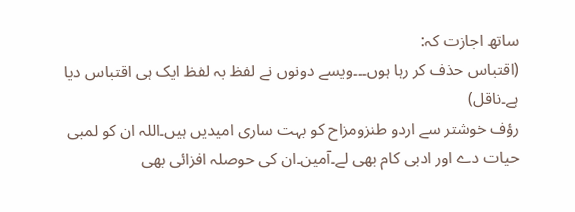ساتھ اجازت کہ:
(اقتباس حذف کر رہا ہوں۔۔۔ویسے دونوں نے لفظ بہ لفظ ایک ہی اقتباس دیا ہے۔ناقل)
رؤف خوشتر سے اردو طنزومزاح کو بہت ساری امیدیں ہیں۔اللہ ان کو لمبی حیات دے اور ادبی کام بھی لے۔آمین۔ان کی حوصلہ افزائی بھی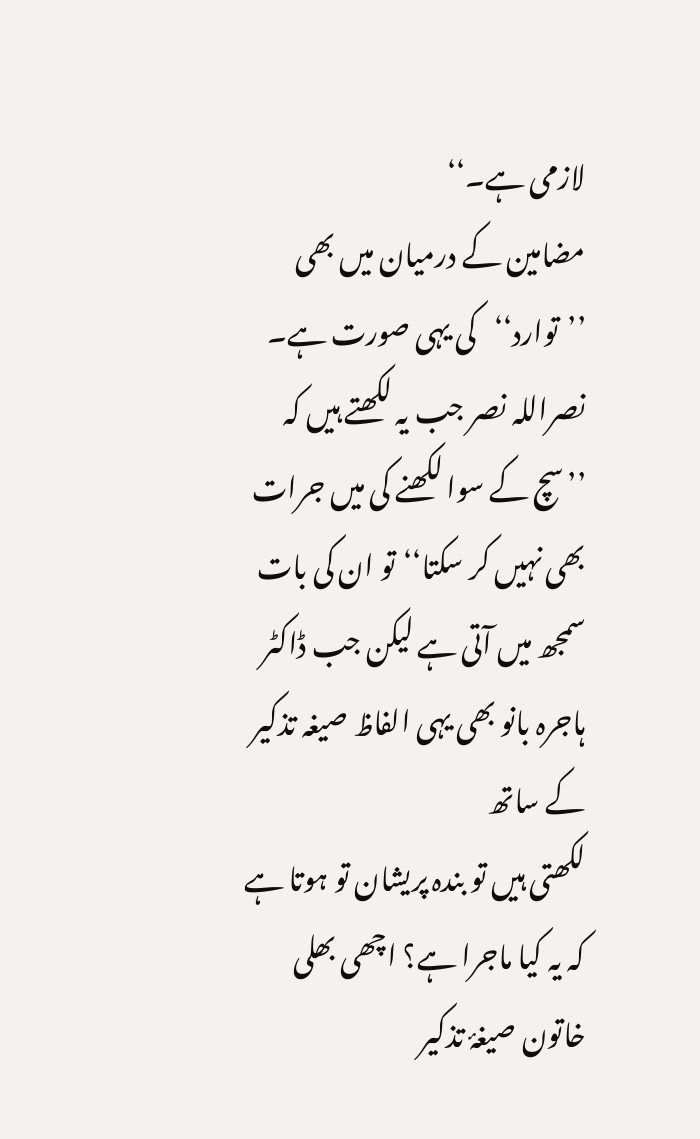لازمی ہے۔‘‘
مضامین کے درمیان میں بھی ’’توارد‘‘کی یہی صورت ہے۔
نصراللہ نصر جب یہ لکھتے ہیں کہ ’’سچ کے سوا لکھنے کی میں جرات بھی نہیں کر سکتا‘‘تو ان کی بات سمجھ میں آتی ہے لیکن جب ڈاکٹر ہاجرہ بانو بھی یہی الفاظ صیغہ تذکیر کے ساتھ
لکھتی ہیں تو بندہ پریشان تو ہوتا ہے کہ یہ کیا ماجرا ہے؟ اچھی بھلی خاتون صیغۂ تذکیر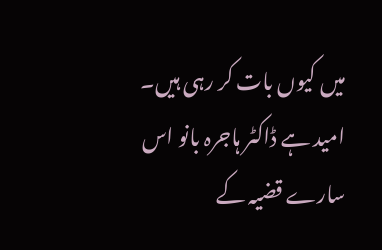میں کیوں بات کر رہی ہیں۔
امید ہے ڈاکٹر ہاجرہ بانو اس سارے قضیہ کے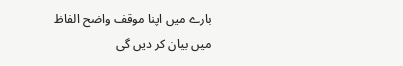بارے میں اپنا موقف واضح الفاظ میں بیان کر دیں گی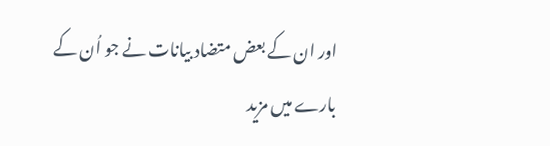اور ان کے بعض متضاد بیانات نے جو اُن کے بارے میں مزید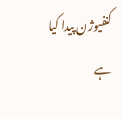کنفیوژن پیدا کیا ہے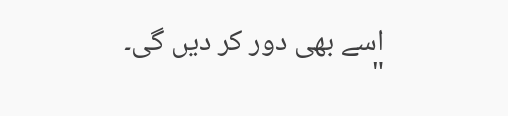اسے بھی دور کر دیں گی۔
"